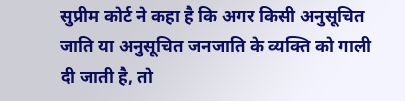सुप्रीम कोर्ट ने कहा है कि अगर किसी अनुसूचित जाति या अनुसूचित जनजाति के व्यक्ति को गाली दी जाती है, तो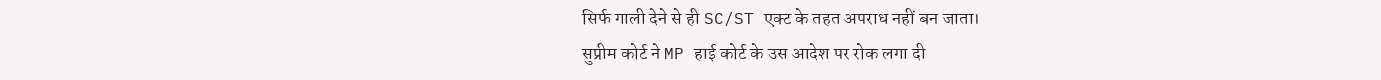सिर्फ गाली देने से ही SC/ST एक्ट के तहत अपराध नहीं बन जाता।
सुप्रीम कोर्ट ने MP हाई कोर्ट के उस आदेश पर रोक लगा दी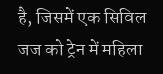है, जिसमें एक सिविल जज को ट्रेन में महिला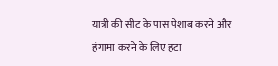यात्री की सीट के पास पेशाब करने और हंगामा करने के लिए हटा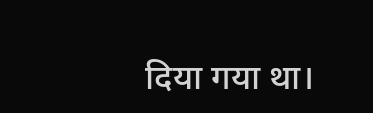दिया गया था।